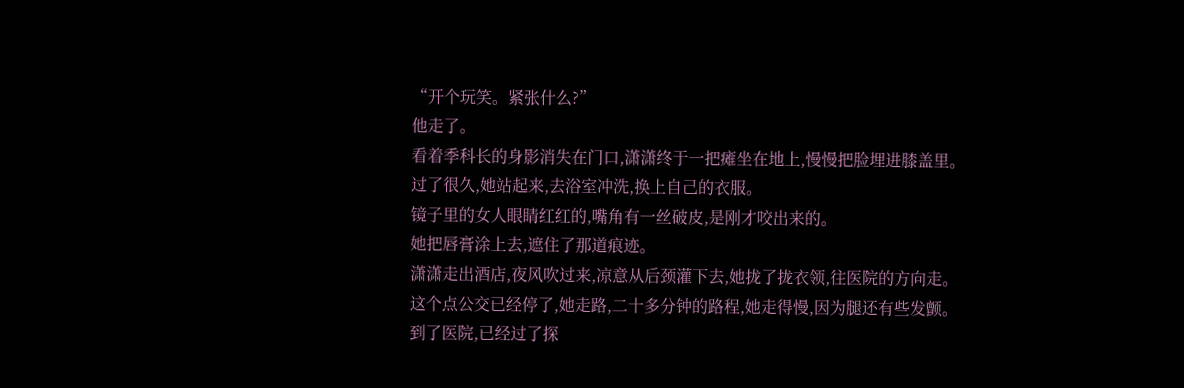“开个玩笑。紧张什么?”
他走了。
看着季科长的身影消失在门口,潇潇终于一把瘫坐在地上,慢慢把脸埋进膝盖里。
过了很久,她站起来,去浴室冲洗,换上自己的衣服。
镜子里的女人眼睛红红的,嘴角有一丝破皮,是刚才咬出来的。
她把唇膏涂上去,遮住了那道痕迹。
潇潇走出酒店,夜风吹过来,凉意从后颈灌下去,她拢了拢衣领,往医院的方向走。
这个点公交已经停了,她走路,二十多分钟的路程,她走得慢,因为腿还有些发颤。
到了医院,已经过了探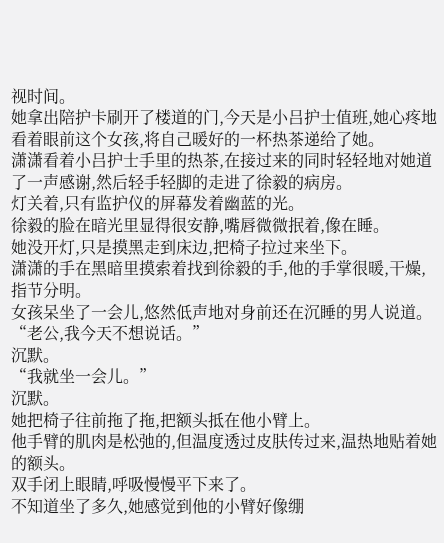视时间。
她拿出陪护卡刷开了楼道的门,今天是小吕护士值班,她心疼地看着眼前这个女孩,将自己暖好的一杯热茶递给了她。
潇潇看着小吕护士手里的热茶,在接过来的同时轻轻地对她道了一声感谢,然后轻手轻脚的走进了徐毅的病房。
灯关着,只有监护仪的屏幕发着幽蓝的光。
徐毅的脸在暗光里显得很安静,嘴唇微微抿着,像在睡。
她没开灯,只是摸黑走到床边,把椅子拉过来坐下。
潇潇的手在黑暗里摸索着找到徐毅的手,他的手掌很暖,干燥,指节分明。
女孩呆坐了一会儿,悠然低声地对身前还在沉睡的男人说道。
“老公,我今天不想说话。”
沉默。
“我就坐一会儿。”
沉默。
她把椅子往前拖了拖,把额头抵在他小臂上。
他手臂的肌肉是松弛的,但温度透过皮肤传过来,温热地贴着她的额头。
双手闭上眼睛,呼吸慢慢平下来了。
不知道坐了多久,她感觉到他的小臂好像绷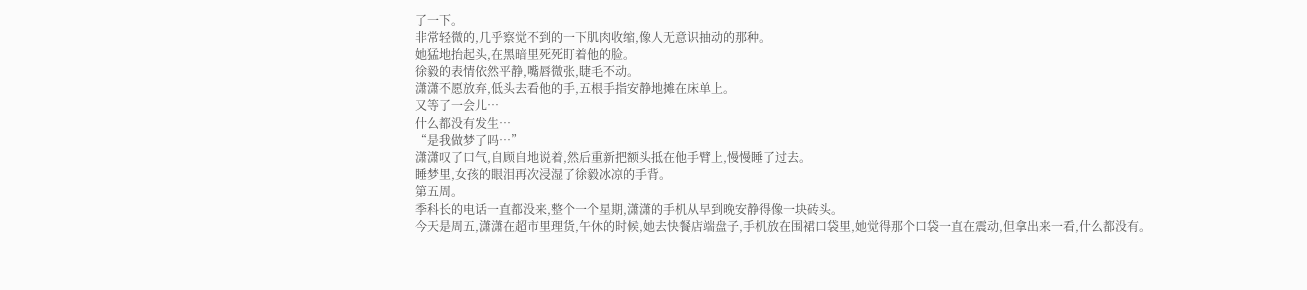了一下。
非常轻微的,几乎察觉不到的一下肌肉收缩,像人无意识抽动的那种。
她猛地抬起头,在黑暗里死死盯着他的脸。
徐毅的表情依然平静,嘴唇微张,睫毛不动。
潇潇不愿放弃,低头去看他的手,五根手指安静地摊在床单上。
又等了一会儿…
什么都没有发生…
“是我做梦了吗…”
潇潇叹了口气,自顾自地说着,然后重新把额头抵在他手臂上,慢慢睡了过去。
睡梦里,女孩的眼泪再次浸湿了徐毅冰凉的手背。
第五周。
季科长的电话一直都没来,整个一个星期,潇潇的手机从早到晚安静得像一块砖头。
今天是周五,潇潇在超市里理货,午休的时候,她去快餐店端盘子,手机放在围裙口袋里,她觉得那个口袋一直在震动,但拿出来一看,什么都没有。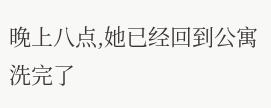晚上八点,她已经回到公寓洗完了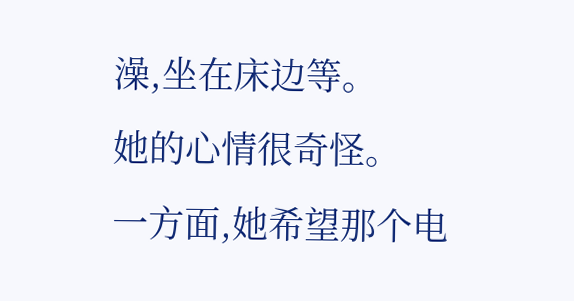澡,坐在床边等。
她的心情很奇怪。
一方面,她希望那个电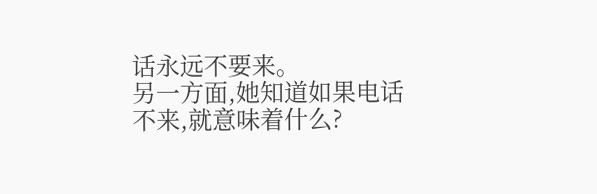话永远不要来。
另一方面,她知道如果电话不来,就意味着什么?